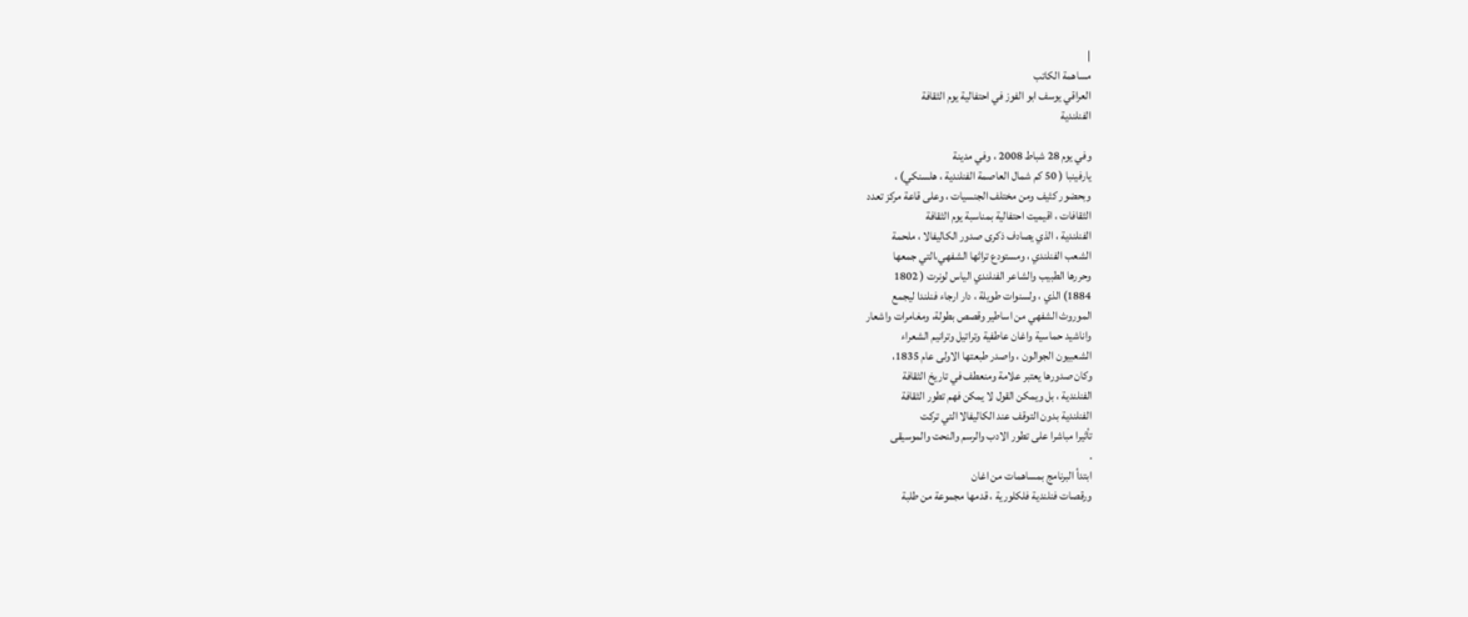|
مساهمة الكاتب
العراقي يوسف ابو الفوز في احتفالية يوم الثقافة
الفنلندية

وفي يوم 28 شباط 2008 ، وفي مدينة
يارفينبا ( 50 كم شمال العاصمة الفنلندية ، هلسنكي) ،
وبحضور كثيف ومن مختلف الجنسيات ، وعلى قاعة مركز تعدد
الثقافات ، اقيميت احتفالية بمناسبة يوم الثقافة
الفنلندية ، الذي يصادف ذكرى صدور الكاليفالا ، ملحمة
الشعب الفنلندي ، ومستودع تراثها الشفهي،التي جمعها
وحررها الطبيب والشاعر الفنلندي الياس لونرت ( 1802
1884) الذي ، ولسنوات طويلة ، دار ارجاء فنلندا ليجمع
الموروث الشفهي من اساطير وقصص بطولة، ومغامرات واشعار
واناشيد حماسية واغان عاطفية وتراتيل وترانيم الشعراء
الشعبيون الجوالون ، واصدر طبعتها الاولى عام 1835،
وكان صدورها يعتبر علامة ومنعطف في تاريخ الثقافة
الفنلندية ، بل ويمكن القول لا يمكن فهم تطور الثقافة
الفنلندية بدون التوقف عند الكاليفالا التي تركت
تأثيرا مباشرا على تطور الادب والرسم والنحت والموسيقى
.
ابتدأ البرنامج بمساهمات من اغان
ورقصات فنلندية فلكلورية ، قدمها مجموعة من طلبة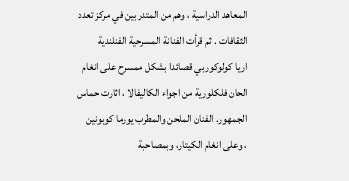المعاهد الدراسية ، وهم من المتدربين في مركز تعدد
الثقافات . ثم قرأت الفنانة المسرحية الفنلندية
اريا كولوكوربي قصائدا بشكل ممسرح على انغام
الحان فلكلورية من اجواء الكاليفالا ، اثارت حماس
الجمهور. الفنان الملحن والمطرب يورما كوبونين
، وعلى انغام الكيتار، وبمصاحبة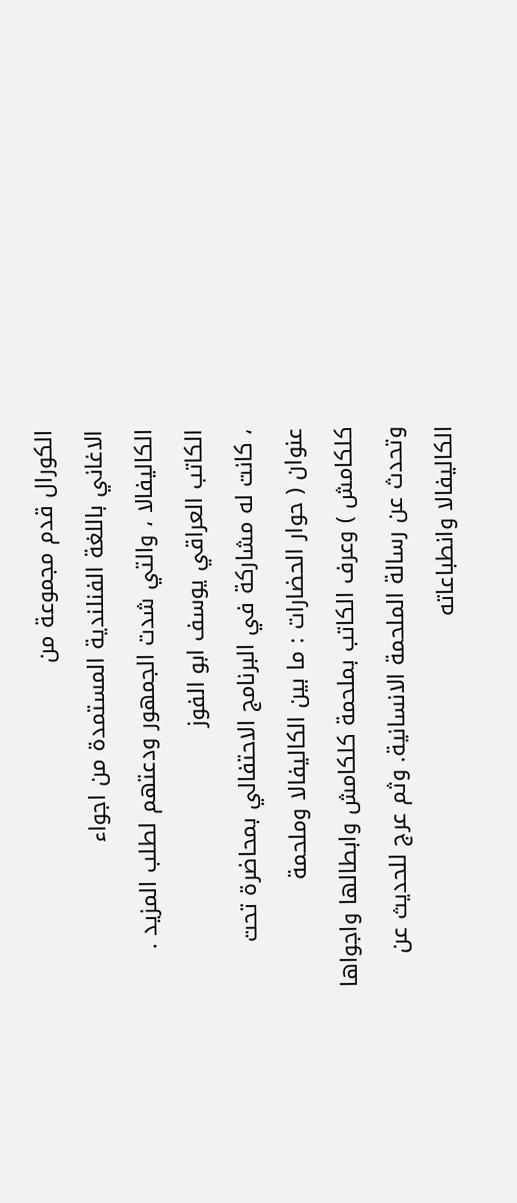الكورال قدم مجموعة من
الاغاني باللغة الفنلندية المستمدة من اجواء
الكاليفالا ، والتي شدت الجمهور ودعتهم لطلب المزيد .
الكاتب العراقي يوسف ابو الفوز
، كانت له مشاركة في البرنامج الاحتفالي بمحاضرة تحت
عنوان ( حوار الحضارات : ما بين الكاليفالا وملحمة
كلكامش ) وعرف الكاتب بملحمة كلكامش وابطالها واجواها
وتحدث عن رسالة الملحمة الانسانية. وثم عرج للحديث عن
الكاليفالا وانطباعاته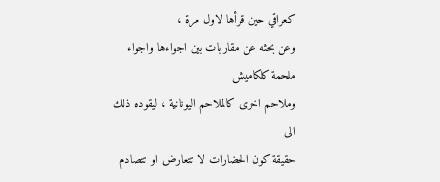كعراقي حين قرأها لاول مرة ،
وعن بحثه عن مقاربات بين اجواءها واجواء ملحمة كلكاميش
وملاحم اخرى كالملاحم اليونانية ، ليقوده ذلك الى
حقيقة كون الحضارات لا تتعارض او تتصادم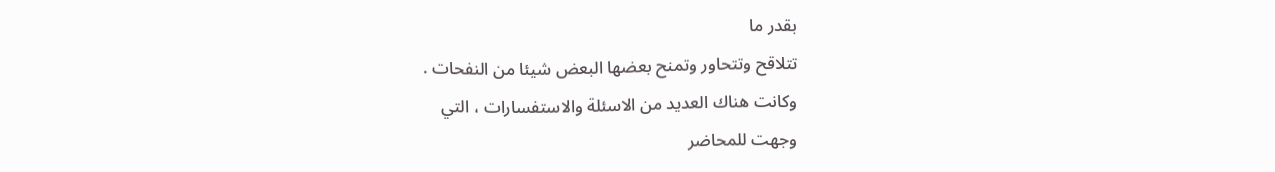بقدر ما
تتلاقح وتتحاور وتمنح بعضها البعض شيئا من النفحات .
وكانت هناك العديد من الاسئلة والاستفسارات ، التي
وجهت للمحاضر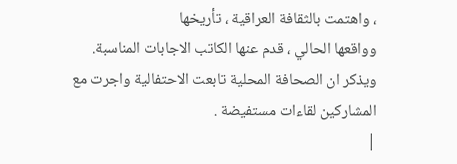، واهتمت بالثقافة العراقية ، تأريخها
وواقعها الحالي ، قدم عنها الكاتب الاجابات المناسبة.
ويذكر ان الصحافة المحلية تابعت الاحتفالية واجرت مع
المشاركين لقاءات مستفيضة .
|